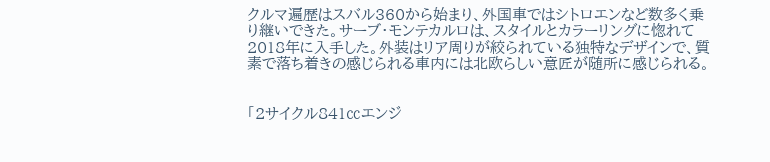クルマ遍歴はスバル360から始まり、外国車ではシトロエンなど数多く乗り継いできた。サーブ・モンテカルロは、スタイルとカラーリングに惚れて2018年に入手した。外装はリア周りが絞られている独特なデザインで、質素で落ち着きの感じられる車内には北欧らしい意匠が随所に感じられる。


「2サイクル841㏄エンジ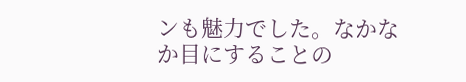ンも魅力でした。なかなか目にすることの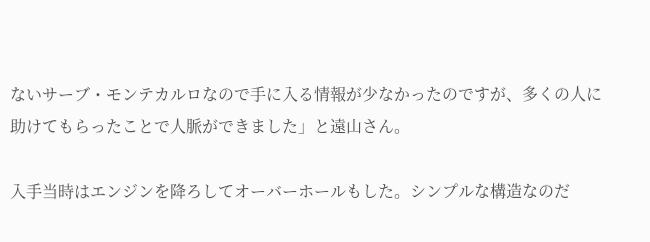ないサーブ・モンテカルロなので手に入る情報が少なかったのですが、多くの人に助けてもらったことで人脈ができました」と遠山さん。

入手当時はエンジンを降ろしてオーバーホールもした。シンプルな構造なのだ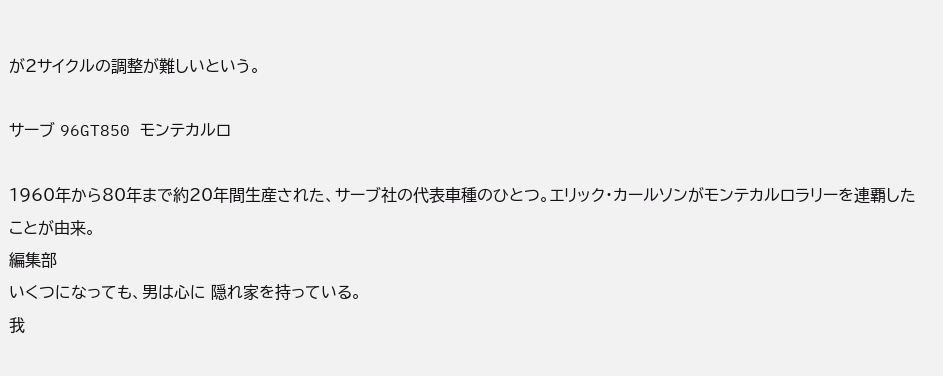が2サイクルの調整が難しいという。

サーブ 96GT850 モンテカルロ

1960年から80年まで約20年間生産された、サーブ社の代表車種のひとつ。エリック・カールソンがモンテカルロラリーを連覇したことが由来。
編集部
いくつになっても、男は心に 隠れ家を持っている。
我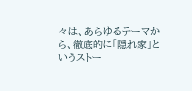々は、あらゆるテーマから、徹底的に「隠れ家」というストー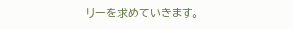リーを求めていきます。